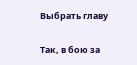Выбрать главу

Так, в бою за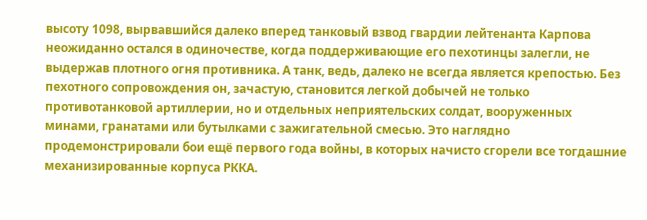высоту 1098, вырвавшийся далеко вперед танковый взвод гвардии лейтенанта Карпова неожиданно остался в одиночестве, когда поддерживающие его пехотинцы залегли, не выдержав плотного огня противника. А танк, ведь, далеко не всегда является крепостью. Без пехотного сопровождения он, зачастую, становится легкой добычей не только противотанковой артиллерии, но и отдельных неприятельских солдат, вооруженных минами, гранатами или бутылками с зажигательной смесью. Это наглядно продемонстрировали бои ещё первого года войны, в которых начисто сгорели все тогдашние механизированные корпуса РККА.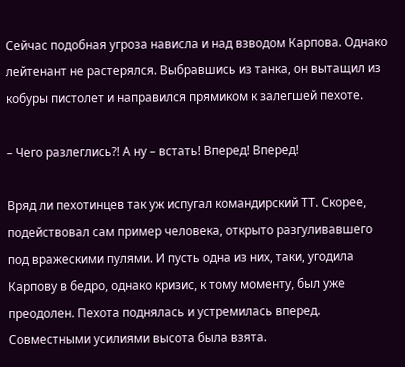Сейчас подобная угроза нависла и над взводом Карпова. Однако лейтенант не растерялся. Выбравшись из танка, он вытащил из кобуры пистолет и направился прямиком к залегшей пехоте.

– Чего разлеглись?! А ну – встать! Вперед! Вперед!

Вряд ли пехотинцев так уж испугал командирский ТТ. Скорее, подействовал сам пример человека, открыто разгуливавшего под вражескими пулями. И пусть одна из них, таки, угодила Карпову в бедро, однако кризис, к тому моменту, был уже преодолен. Пехота поднялась и устремилась вперед. Совместными усилиями высота была взята.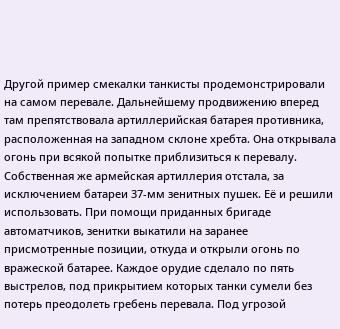Другой пример смекалки танкисты продемонстрировали на самом перевале. Дальнейшему продвижению вперед там препятствовала артиллерийская батарея противника, расположенная на западном склоне хребта. Она открывала огонь при всякой попытке приблизиться к перевалу. Собственная же армейская артиллерия отстала, за исключением батареи 37-мм зенитных пушек. Её и решили использовать. При помощи приданных бригаде автоматчиков, зенитки выкатили на заранее присмотренные позиции, откуда и открыли огонь по вражеской батарее. Каждое орудие сделало по пять выстрелов, под прикрытием которых танки сумели без потерь преодолеть гребень перевала. Под угрозой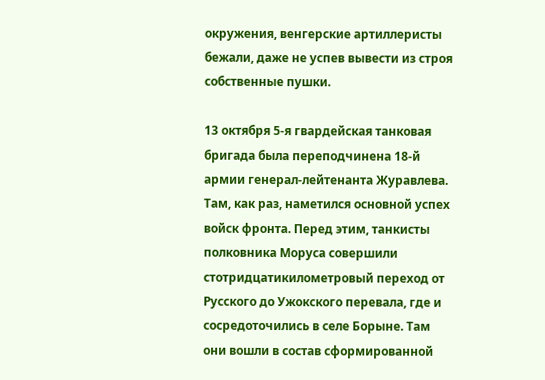окружения, венгерские артиллеристы бежали, даже не успев вывести из строя собственные пушки.

13 октября 5-я гвардейская танковая бригада была переподчинена 18-й армии генерал-лейтенанта Журавлева. Там, как раз, наметился основной успех войск фронта. Перед этим, танкисты полковника Моруса совершили стотридцатикилометровый переход от Русского до Ужокского перевала, где и сосредоточились в селе Борыне. Там они вошли в состав сформированной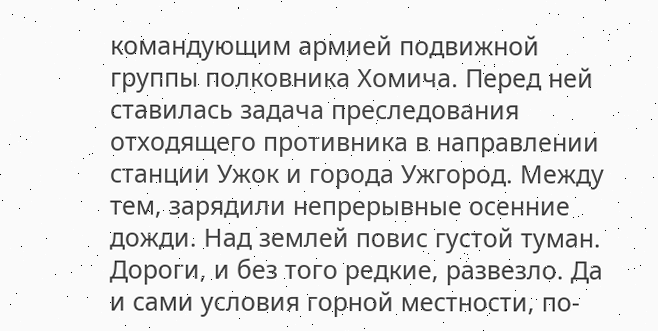командующим армией подвижной группы полковника Хомича. Перед ней ставилась задача преследования отходящего противника в направлении станции Ужок и города Ужгород. Между тем, зарядили непрерывные осенние дожди. Над землей повис густой туман. Дороги, и без того редкие, развезло. Да и сами условия горной местности, по-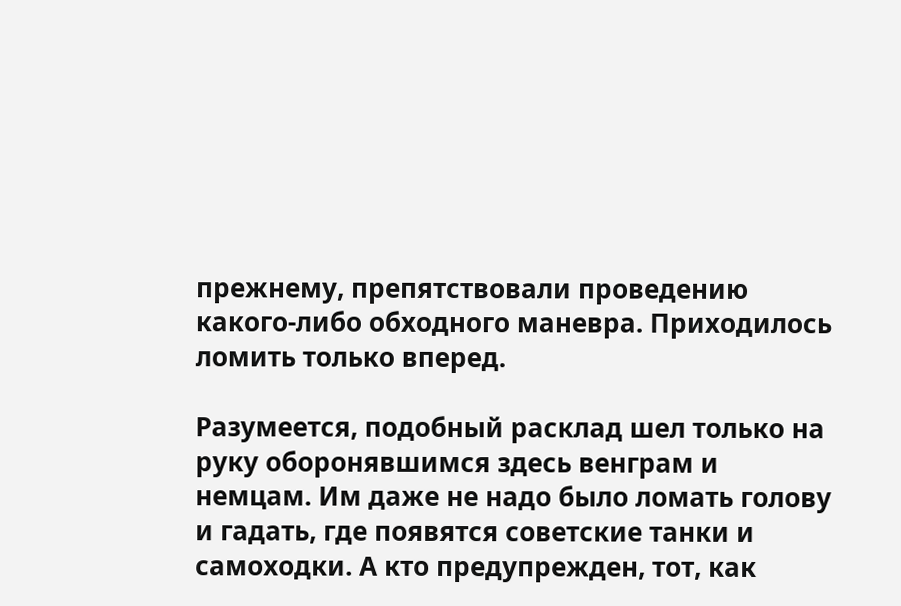прежнему, препятствовали проведению какого-либо обходного маневра. Приходилось ломить только вперед.

Разумеется, подобный расклад шел только на руку оборонявшимся здесь венграм и немцам. Им даже не надо было ломать голову и гадать, где появятся советские танки и самоходки. А кто предупрежден, тот, как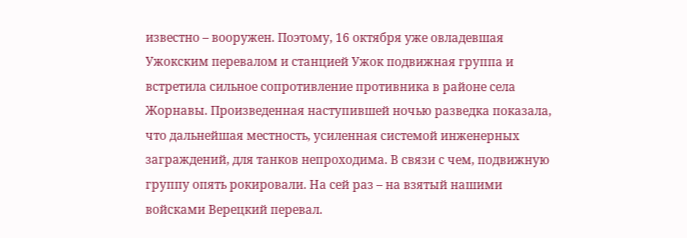известно – вооружен. Поэтому, 16 октября уже овладевшая Ужокским перевалом и станцией Ужок подвижная группа и встретила сильное сопротивление противника в районе села Жорнавы. Произведенная наступившей ночью разведка показала, что дальнейшая местность, усиленная системой инженерных заграждений, для танков непроходима. В связи с чем, подвижную группу опять рокировали. На сей раз – на взятый нашими войсками Верецкий перевал.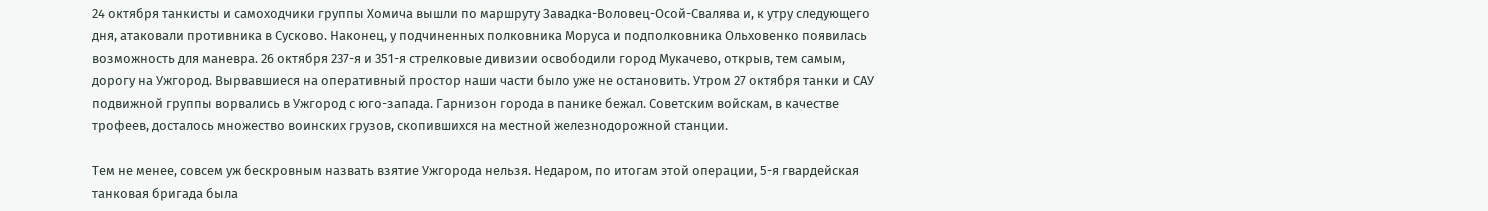24 октября танкисты и самоходчики группы Хомича вышли по маршруту Завадка-Воловец-Осой-Свалява и, к утру следующего дня, атаковали противника в Сусково. Наконец, у подчиненных полковника Моруса и подполковника Ольховенко появилась возможность для маневра. 26 октября 237-я и 351-я стрелковые дивизии освободили город Мукачево, открыв, тем самым, дорогу на Ужгород. Вырвавшиеся на оперативный простор наши части было уже не остановить. Утром 27 октября танки и САУ подвижной группы ворвались в Ужгород с юго-запада. Гарнизон города в панике бежал. Советским войскам, в качестве трофеев, досталось множество воинских грузов, скопившихся на местной железнодорожной станции.

Тем не менее, совсем уж бескровным назвать взятие Ужгорода нельзя. Недаром, по итогам этой операции, 5-я гвардейская танковая бригада была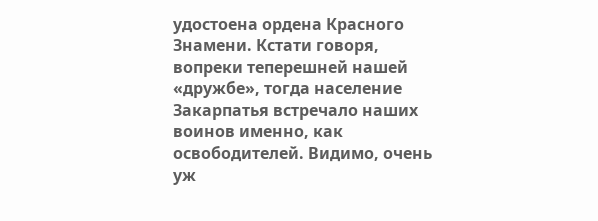удостоена ордена Красного Знамени. Кстати говоря, вопреки теперешней нашей «дружбе», тогда население Закарпатья встречало наших воинов именно, как освободителей. Видимо, очень уж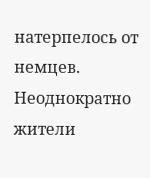натерпелось от немцев. Неоднократно жители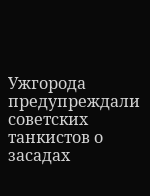Ужгорода предупреждали советских танкистов о засадах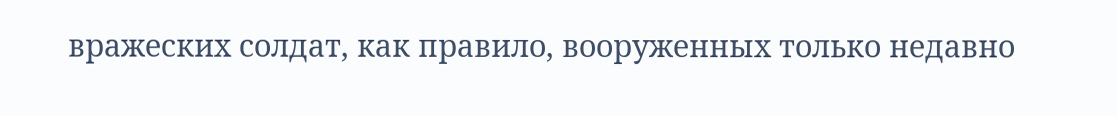вражеских солдат, как правило, вооруженных только недавно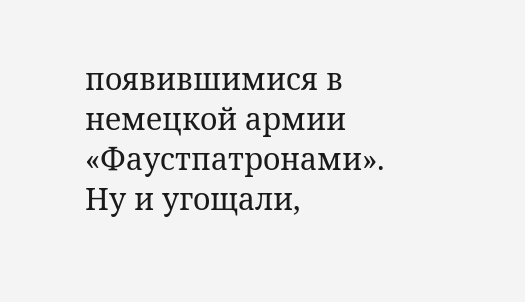появившимися в немецкой армии «Фаустпатронами». Ну и угощали,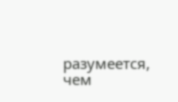разумеется, чем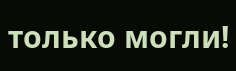только могли!